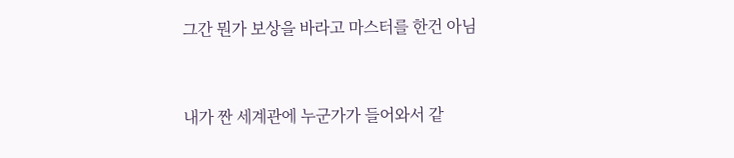그간 뭔가 보상을 바라고 마스터를 한건 아님


내가 짠 세계관에 누군가가 들어와서 같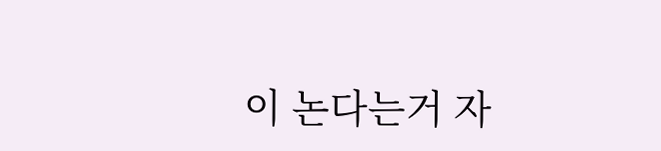이 논다는거 자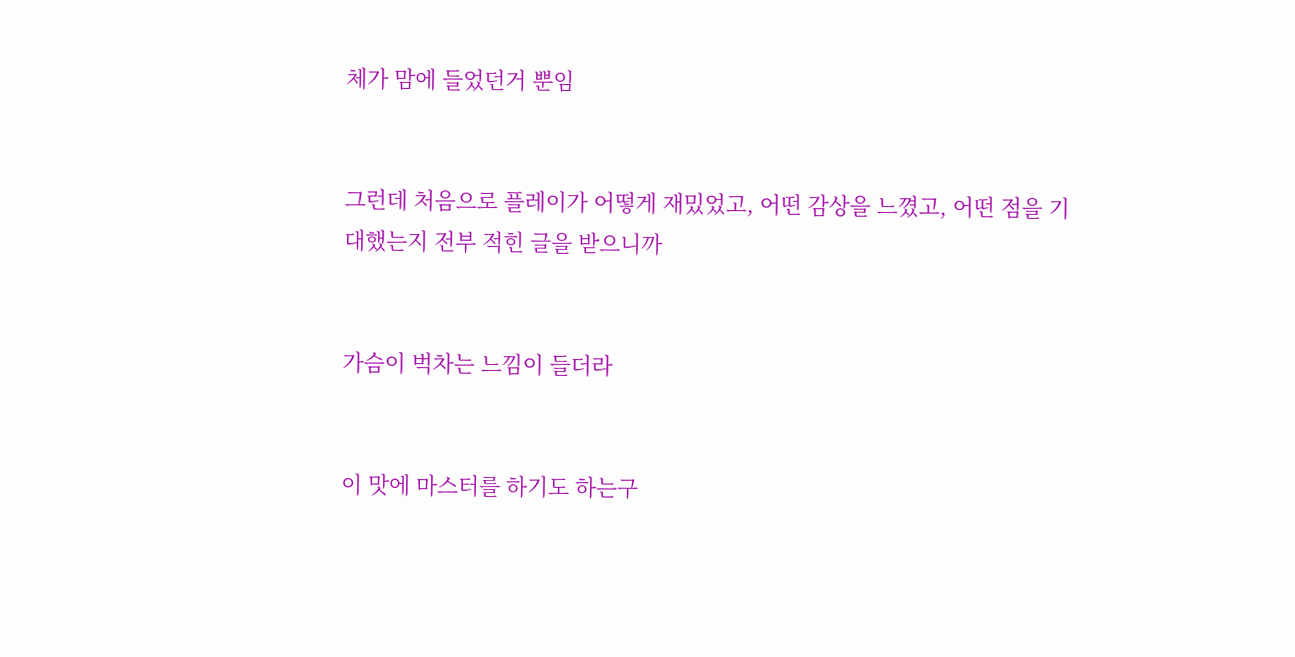체가 맘에 들었던거 뿐임


그런데 처음으로 플레이가 어떻게 재밌었고, 어떤 감상을 느꼈고, 어떤 점을 기대했는지 전부 적힌 글을 받으니까


가슴이 벅차는 느낌이 들더라


이 맛에 마스터를 하기도 하는구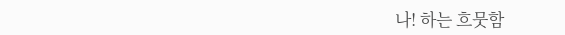나! 하는 흐뭇함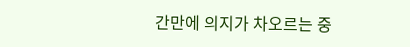간만에 의지가 차오르는 중